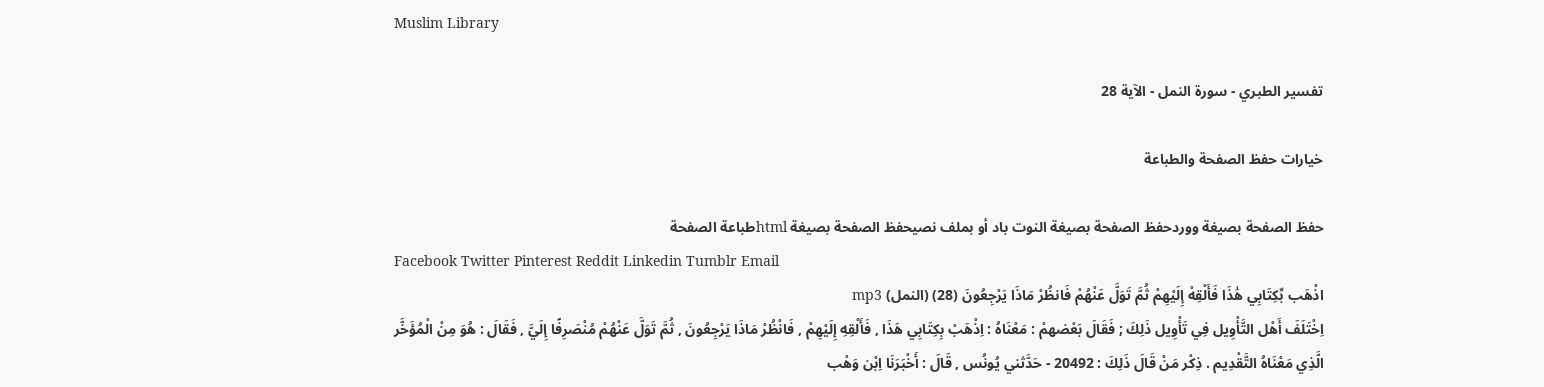Muslim Library

تفسير الطبري - سورة النمل - الآية 28

خيارات حفظ الصفحة والطباعة

حفظ الصفحة بصيغة ووردحفظ الصفحة بصيغة النوت باد أو بملف نصيحفظ الصفحة بصيغة htmlطباعة الصفحة
Facebook Twitter Pinterest Reddit Linkedin Tumblr Email
اذْهَب بِّكِتَابِي هَٰذَا فَأَلْقِهْ إِلَيْهِمْ ثُمَّ تَوَلَّ عَنْهُمْ فَانظُرْ مَاذَا يَرْجِعُونَ (28) (النمل) mp3
اِخْتَلَفَ أَهْل التَّأْوِيل فِي تَأْوِيل ذَلِكَ ; فَقَالَ بَعْضهمْ : مَعْنَاهُ : اِذْهَبْ بِكِتَابِي هَذَا , فَأَلْقِهِ إِلَيْهِمْ , فَانْظُرْ مَاذَا يَرْجِعُونَ , ثُمَّ تَوَلَّ عَنْهُمْ مُنْصَرِفًا إِلَيَّ , فَقَالَ : هُوَ مِنْ الْمُؤَخَّر الَّذِي مَعْنَاهُ التَّقْدِيم . ذِكْر مَنْ قَالَ ذَلِكَ : 20492 - حَدَّثني يُونُس , قَالَ : أَخْبَرَنَا اِبْن وَهْب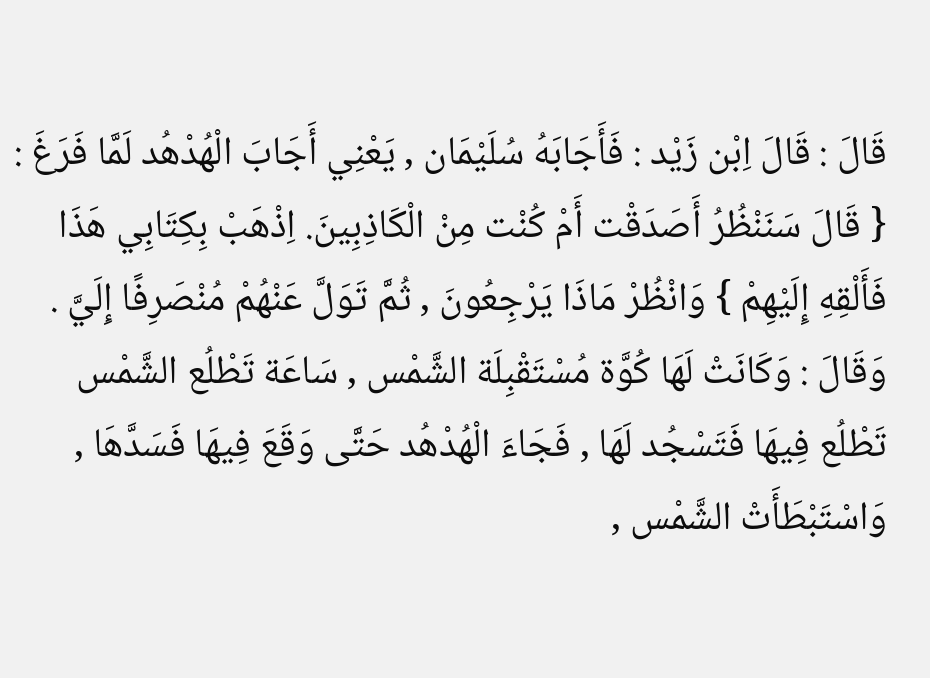قَالَ : قَالَ اِبْن زَيْد : فَأَجَابَهُ سُلَيْمَان , يَعْنِي أَجَابَ الْهُدْهُد لَمَّا فَرَغَ : { قَالَ سَنَنْظُرُ أَصَدَقْت أَمْ كُنْت مِنْ الْكَاذِبِينَ. اِذْهَبْ بِكِتَابِي هَذَا فَأَلْقِهِ إِلَيْهِمْ } وَانْظُرْ مَاذَا يَرْجِعُونَ , ثُمَّ تَوَلَّ عَنْهُمْ مُنْصَرِفًا إِلَيَّ . وَقَالَ : وَكَانَتْ لَهَا كُوَّة مُسْتَقْبِلَة الشَّمْس , سَاعَة تَطْلُع الشَّمْس تَطْلُع فِيهَا فَتَسْجُد لَهَا , فَجَاءَ الْهُدْهُد حَتَّى وَقَعَ فِيهَا فَسَدَّهَا , وَاسْتَبْطَأَتْ الشَّمْس ,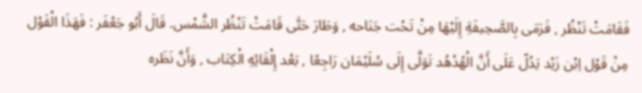فَقَامَتْ تَنْظُر , فَرَمَى بِالصَّحِيفَةِ إِلَيْهَا مِنْ تَحْت جَنَاحه , وَطَارَ حَتَّى قَامَتْ تَنْظُر الشَّمْس. قَالَ أَبُو جَعْفَر : فَهَذَا الْقَوْل مِنْ قَوْل اِبْن زَيْد يَدُلّ عَلَى أَنَّ الْهُدْهُد تَوَلَّى إِلَى سُلَيْمَان رَاجِعًا , بَعْد إِلْقَائِهِ الْكِتَاب , وَأَنَّ نَظَره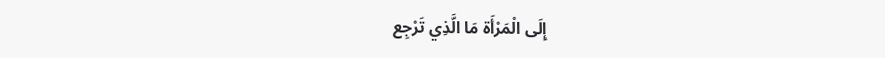إِلَى الْمَرْأَة مَا الَّذِي تَرْجِع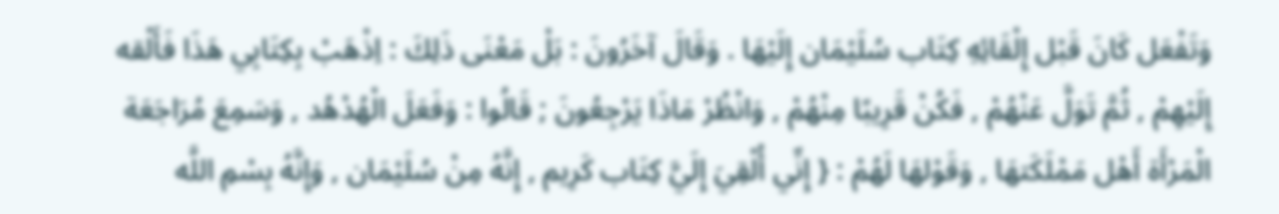وَتَفْعَل كَانَ قَبْل إِلْقَائِهِ كِتَاب سُلَيْمَان إِلَيْهَا . وَقَالَ آخَرُونَ : بَلْ مَعْنَى ذَلِكَ : اِذْهَبْ بِكِتَابِي هَذَا فَأَلْقه إِلَيْهِمْ , ثُمَّ تَوَلَّ عَنْهُمْ , فَكُنْ قَرِيبًا مِنْهُمْ , وَانْظُرْ مَاذَا يَرْجِعُونَ ; قَالُوا : وَفَعَلَ الْهُدْهُد , وَسَمِعَ مُرَاجَعَة الْمَرْأَة أَهْل مَمْلَكَتهَا , وَقَوْلهَا لَهُمْ : { إِنِّي أُلْقِيَ إِلَيَّ كِتَاب كَرِيم , إِنَّهُ مِنْ سُلَيْمَان , وَإِنَّهُ بِسْمِ اللَّه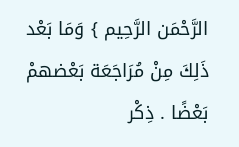الرَّحْمَن الرَّحِيم } وَمَا بَعْد ذَلِكَ مِنْ مُرَاجَعَة بَعْضهمْ بَعْضًا . ذِكْر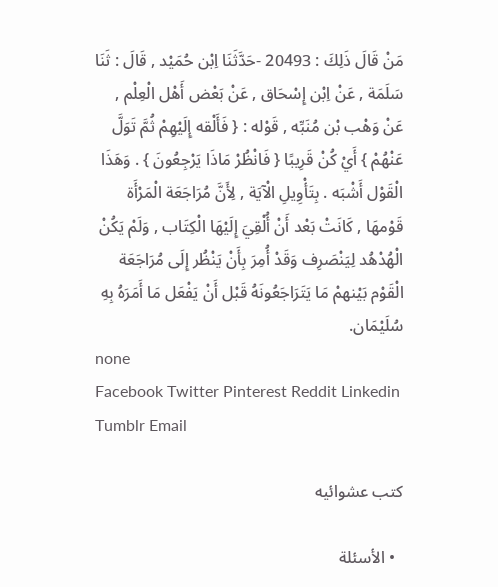مَنْ قَالَ ذَلِكَ : 20493 -حَدَّثَنَا اِبْن حُمَيْد , قَالَ : ثَنَا سَلَمَة , عَنْ اِبْن إِسْحَاق , عَنْ بَعْض أَهْل الْعِلْم , عَنْ وَهْب بْن مُنَبِّه , قَوْله : { فَأَلْقه إِلَيْهِمْ ثُمَّ تَوَلَّ عَنْهُمْ } أَيْ كُنْ قَرِيبًا { فَانْظُرْ مَاذَا يَرْجِعُونَ } . وَهَذَا الْقَوْل أَشْبَه . بِتَأْوِيلِ الْآيَة , لِأَنَّ مُرَاجَعَة الْمَرْأَة قَوْمهَا , كَانَتْ بَعْد أَنْ أُلْقِيَ إِلَيْهَا الْكِتَاب , وَلَمْ يَكُنْ الْهُدْهُد لِيَنْصَرِف وَقَدْ أُمِرَ بِأَنْ يَنْظُر إِلَى مُرَاجَعَة الْقَوْم بَيْنهمْ مَا يَتَرَاجَعُونَهُ قَبْل أَنْ يَفْعَل مَا أَمَرَهُ بِهِ سُلَيْمَان.
none
Facebook Twitter Pinterest Reddit Linkedin Tumblr Email

كتب عشوائيه

  • الأسئلة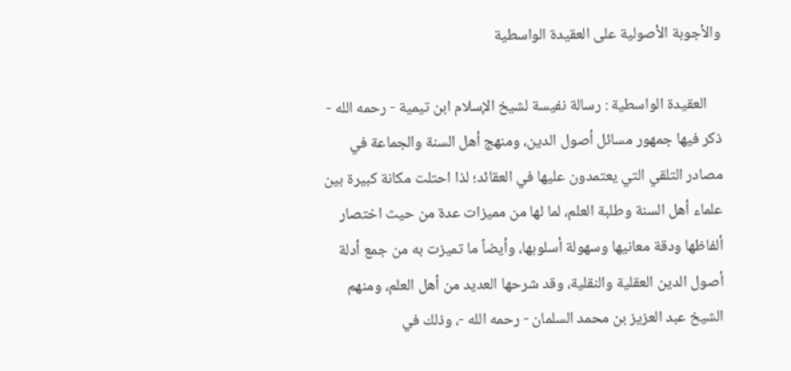والأجوبة الأصولية على العقيدة الواسطية

    العقيدة الواسطية : رسالة نفيسة لشيخ الإسلام ابن تيمية - رحمه الله - ذكر فيها جمهور مسائل أصول الدين، ومنهج أهل السنة والجماعة في مصادر التلقي التي يعتمدون عليها في العقائد؛ لذا احتلت مكانة كبيرة بين علماء أهل السنة وطلبة العلم، لما لها من مميزات عدة من حيث اختصار ألفاظها ودقة معانيها وسهولة أسلوبها، وأيضاً ما تميزت به من جمع أدلة أصول الدين العقلية والنقلية، وقد شرحها العديد من أهل العلم، ومنهم الشيخ عبد العزيز بن محمد السلمان - رحمه الله -، وذلك في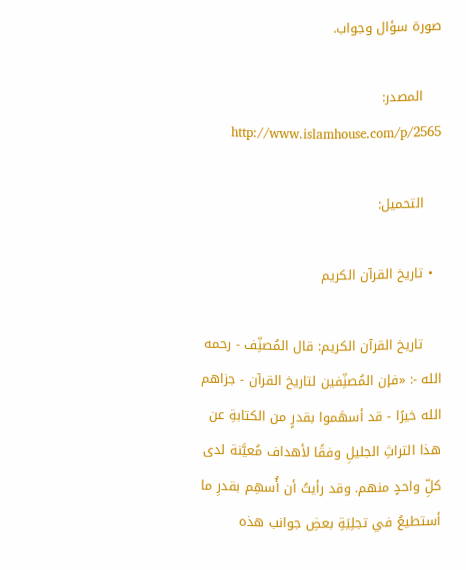صورة سؤال وجواب.

    المصدر: http://www.islamhouse.com/p/2565

    التحميل:

  • تاريخ القرآن الكريم

    تاريخ القرآن الكريم: قال المُصنِّف - رحمه الله -: «فإن المُصنِّفين لتاريخ القرآن - جزاهم الله خيرًا - قد أسهَموا بقدرٍ من الكتابةِ عن هذا التراثِ الجليلِ وفقًا لأهداف مُعيَّنة لدى كلِّ واحدٍ منهم. وقد رأيتُ أن أُسهِم بقدرِ ما أستطيعُ في تجلِيَةِ بعضِ جوانب هذه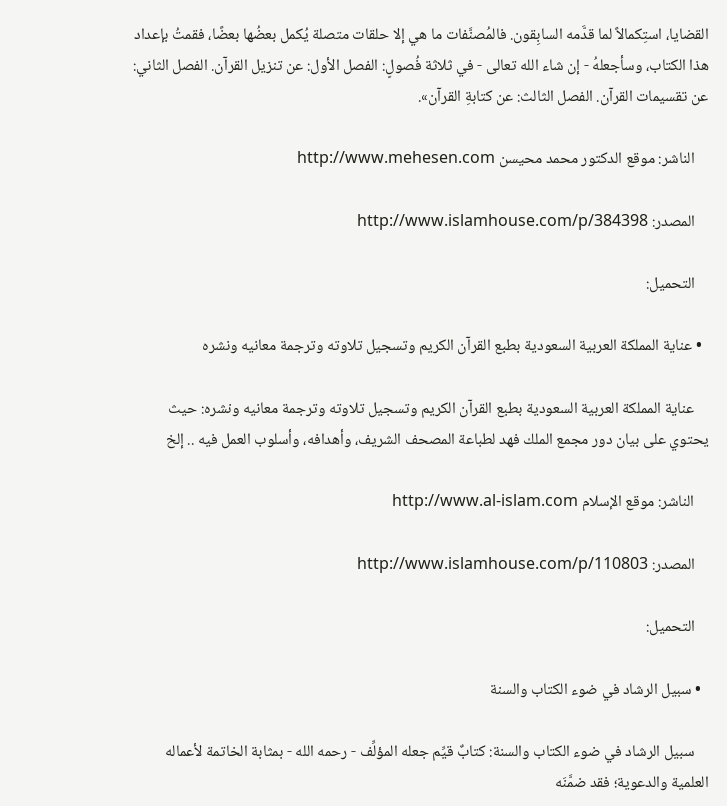القضايا، استِكمالاً لما قدَّمه السابِقون. فالمُصنَّفات ما هي إلا حلقات متصلة يُكمل بعضُها بعضًا، فقمتُ بإعداد هذا الكتاب، وسأجعلهُ - إن شاء الله تعالى - في ثلاثة فُصولٍ: الفصل الأول: عن تنزيل القرآن. الفصل الثاني: عن تقسيمات القرآن. الفصل الثالث: عن كتابةِ القرآن».

    الناشر: موقع الدكتور محمد محيسن http://www.mehesen.com

    المصدر: http://www.islamhouse.com/p/384398

    التحميل:

  • عناية المملكة العربية السعودية بطبع القرآن الكريم وتسجيل تلاوته وترجمة معانيه ونشره

    عناية المملكة العربية السعودية بطبع القرآن الكريم وتسجيل تلاوته وترجمة معانيه ونشره: حيث يحتوي على بيان دور مجمع الملك فهد لطباعة المصحف الشريف، وأهدافه، وأسلوب العمل فيه .. إلخ

    الناشر: موقع الإسلام http://www.al-islam.com

    المصدر: http://www.islamhouse.com/p/110803

    التحميل:

  • سبيل الرشاد في ضوء الكتاب والسنة

    سبيل الرشاد في ضوء الكتاب والسنة: كتابٌ قيِّم جعله المؤلِّف - رحمه الله - بمثابة الخاتمة لأعماله العلمية والدعوية؛ فقد ضمَّنَه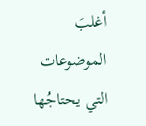أغلبَ الموضوعات التي يحتاجُها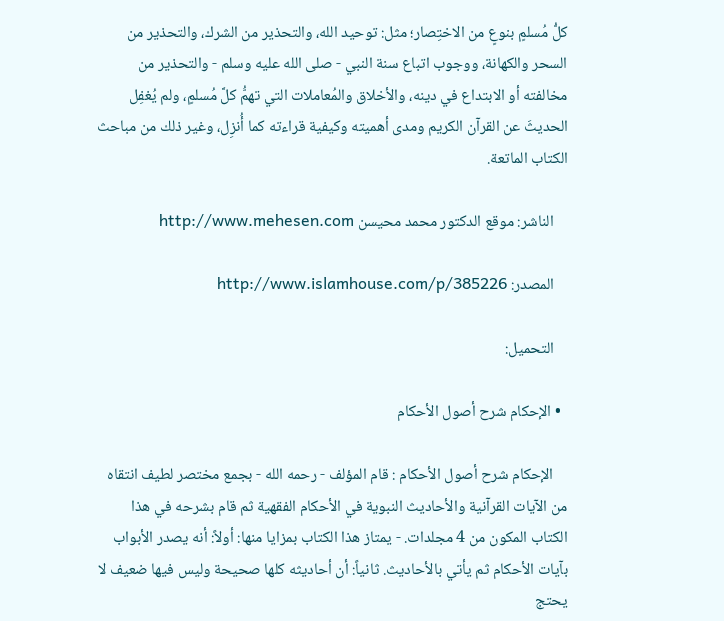كلُّ مُسلمٍ بنوعٍ من الاختِصار؛ مثل: توحيد الله، والتحذير من الشرك، والتحذير من السحر والكهانة، ووجوب اتباع سنة النبي - صلى الله عليه وسلم - والتحذير من مخالفته أو الابتداع في دينه، والأخلاق والمُعاملات التي تهمُّ كلَّ مُسلمٍ، ولم يُغفِل الحديثَ عن القرآن الكريم ومدى أهميته وكيفية قراءته كما أُنزِل، وغير ذلك من مباحث الكتاب الماتعة.

    الناشر: موقع الدكتور محمد محيسن http://www.mehesen.com

    المصدر: http://www.islamhouse.com/p/385226

    التحميل:

  • الإحكام شرح أصول الأحكام

    الإحكام شرح أصول الأحكام : قام المؤلف - رحمه الله - بجمع مختصر لطيف انتقاه من الآيات القرآنية والأحاديث النبوية في الأحكام الفقهية ثم قام بشرحه في هذا الكتاب المكون من 4 مجلدات. - يمتاز هذا الكتاب بمزايا منها: أولاً: أنه يصدر الأبواب بآيات الأحكام ثم يأتي بالأحاديث. ثانياً: أن أحاديثه كلها صحيحة وليس فيها ضعيف لا يحتج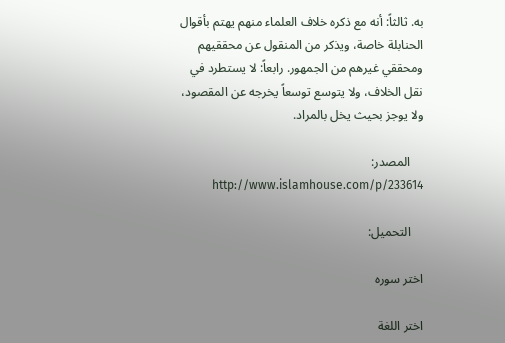به. ثالثاً‌: أنه مع ذكره خلاف العلماء منهم يهتم بأقوال الحنابلة خاصة، ويذكر من المنقول عن محققيهم ومحققي غيرهم من الجمهور. رابعاً: لا يستطرد في نقل الخلاف، ولا يتوسع توسعاً يخرجه عن المقصود، ولا يوجز بحيث يخل بالمراد.

    المصدر: http://www.islamhouse.com/p/233614

    التحميل:

اختر سوره

اختر اللغة